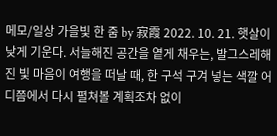메모/일상 가을빛 한 줌 by 寂霞 2022. 10. 21. 햇살이 낮게 기운다. 서늘해진 공간을 옅게 채우는, 발그스레해진 빛 마음이 여행을 떠날 때, 한 구석 구겨 넣는 색깔 어디쯤에서 다시 펼쳐볼 계획조차 없이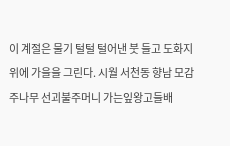이 계절은 물기 털털 털어낸 붓 들고 도화지 위에 가을을 그린다. 시월 서천동 향남 모감주나무 선괴불주머니 가는잎왕고들배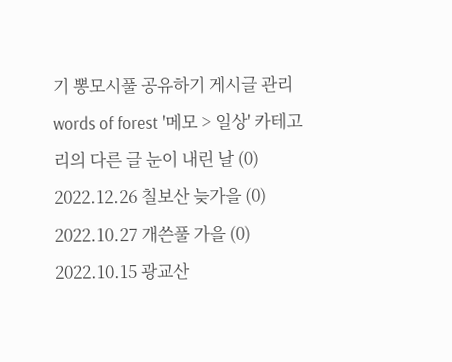기 뽕모시풀 공유하기 게시글 관리 words of forest '메모 > 일상' 카테고리의 다른 글 눈이 내린 날 (0) 2022.12.26 칠보산 늦가을 (0) 2022.10.27 개쓴풀 가을 (0) 2022.10.15 광교산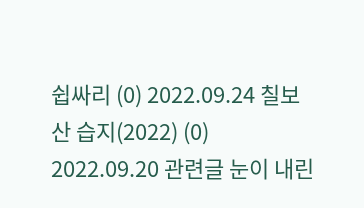쉽싸리 (0) 2022.09.24 칠보산 습지(2022) (0) 2022.09.20 관련글 눈이 내린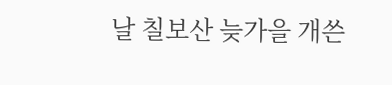날 칠보산 늦가을 개쓴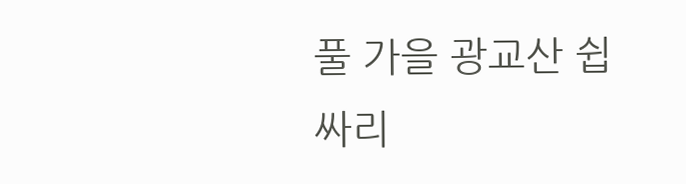풀 가을 광교산 쉽싸리